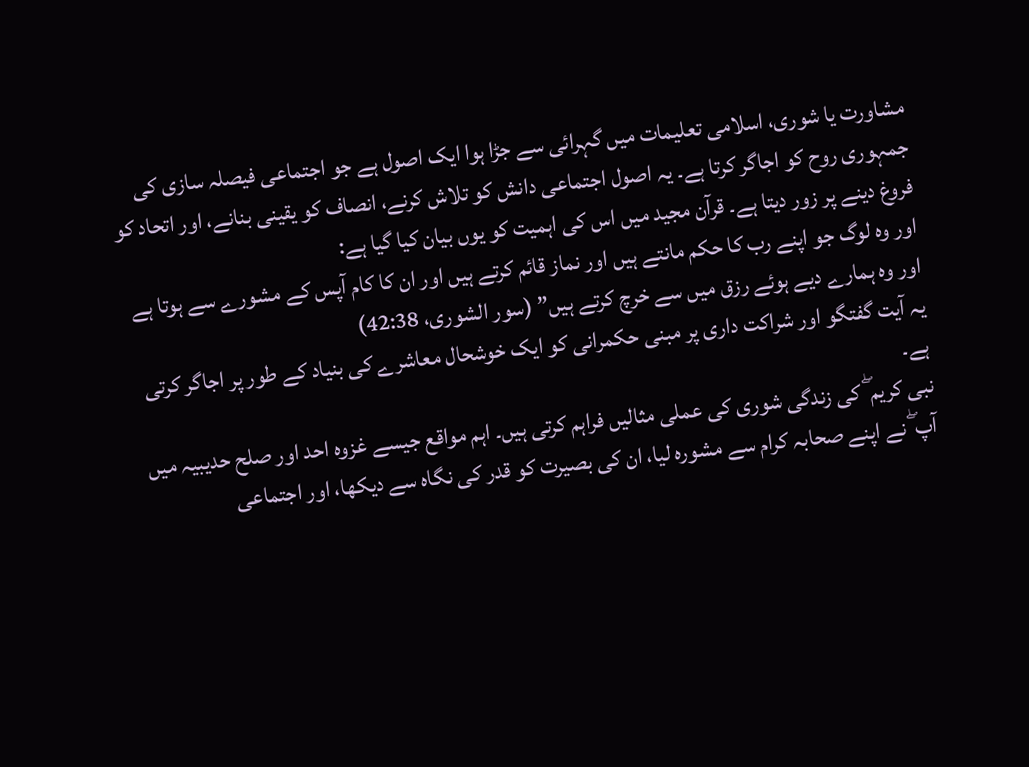مشاورت یا شوری، اسلامی تعلیمات میں گہرائی سے جڑا ہوا ایک اصول ہے جو اجتماعی فیصلہ سازی کی جمہوری روح کو اجاگر کرتا ہے۔ یہ اصول اجتماعی دانش کو تلاش کرنے، انصاف کو یقینی بنانے، اور اتحاد کو فروغ دینے پر زور دیتا ہے۔ قرآن مجید میں اس کی اہمیت کو یوں بیان کیا گیا ہے:
اور وہ لوگ جو اپنے رب کا حکم مانتے ہیں اور نماز قائم کرتے ہیں اور ان کا کام آپس کے مشورے سے ہوتا ہے اور وہ ہمارے دیے ہوئے رزق میں سے خرچ کرتے ہیں” (سور الشوری، 42:38)
یہ آیت گفتگو اور شراکت داری پر مبنی حکمرانی کو ایک خوشحال معاشرے کی بنیاد کے طور پر اجاگر کرتی ہے۔
نبی کریم ۖ کی زندگی شوری کی عملی مثالیں فراہم کرتی ہیں۔ اہم مواقع جیسے غزوہ احد اور صلح حدیبیہ میں آپ ۖ نے اپنے صحابہ کرام سے مشورہ لیا، ان کی بصیرت کو قدر کی نگاہ سے دیکھا، اور اجتماعی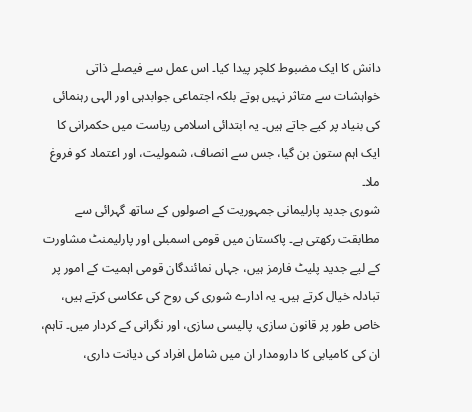دانش کا ایک مضبوط کلچر پیدا کیا۔ اس عمل سے فیصلے ذاتی خواہشات سے متاثر نہیں ہوتے بلکہ اجتماعی جوابدہی اور الہی رہنمائی کی بنیاد پر کیے جاتے ہیں۔ یہ ابتدائی اسلامی ریاست میں حکمرانی کا ایک اہم ستون بن گیا، جس سے انصاف، شمولیت، اور اعتماد کو فروغ ملا۔
شوری جدید پارلیمانی جمہوریت کے اصولوں کے ساتھ گہرائی سے مطابقت رکھتی ہے۔ پاکستان میں قومی اسمبلی اور پارلیمنٹ مشاورت کے لیے جدید پلیٹ فارمز ہیں، جہاں نمائندگان قومی اہمیت کے امور پر تبادلہ خیال کرتے ہیں۔ یہ ادارے شوری کی روح کی عکاسی کرتے ہیں، خاص طور پر قانون سازی، پالیسی سازی، اور نگرانی کے کردار میں۔ تاہم، ان کی کامیابی کا دارومدار ان میں شامل افراد کی دیانت داری،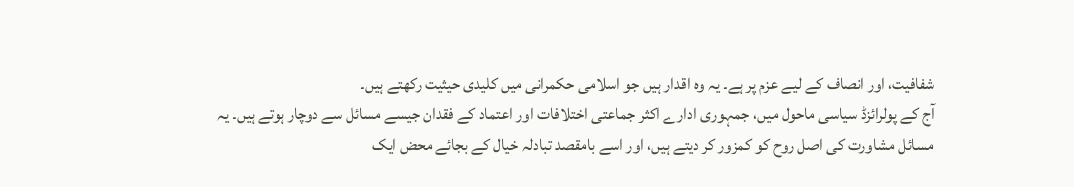شفافیت، اور انصاف کے لیے عزم پر ہے۔ یہ وہ اقدار ہیں جو اسلامی حکمرانی میں کلیدی حیثیت رکھتے ہیں۔
آج کے پولرائزڈ سیاسی ماحول میں، جمہوری ادارے اکثر جماعتی اختلافات اور اعتماد کے فقدان جیسے مسائل سے دوچار ہوتے ہیں۔ یہ مسائل مشاورت کی اصل روح کو کمزور کر دیتے ہیں، اور اسے بامقصد تبادلہ خیال کے بجائے محض ایک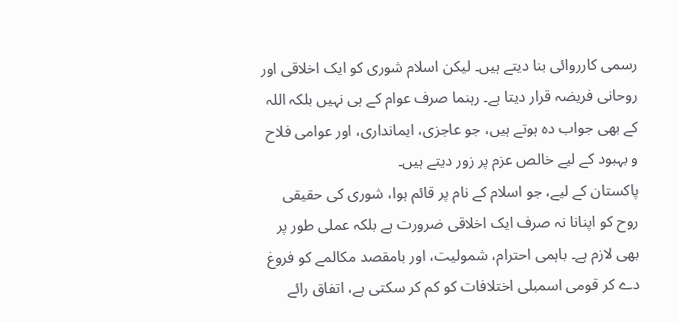رسمی کارروائی بنا دیتے ہیں۔ لیکن اسلام شوری کو ایک اخلاقی اور روحانی فریضہ قرار دیتا ہے۔ رہنما صرف عوام کے ہی نہیں بلکہ اللہ کے بھی جواب دہ ہوتے ہیں، جو عاجزی، ایمانداری، اور عوامی فلاح و بہبود کے لیے خالص عزم پر زور دیتے ہیں۔
پاکستان کے لیے، جو اسلام کے نام پر قائم ہوا، شوری کی حقیقی روح کو اپنانا نہ صرف ایک اخلاقی ضرورت ہے بلکہ عملی طور پر بھی لازم ہے۔ باہمی احترام، شمولیت، اور بامقصد مکالمے کو فروغ دے کر قومی اسمبلی اختلافات کو کم کر سکتی ہے، اتفاق رائے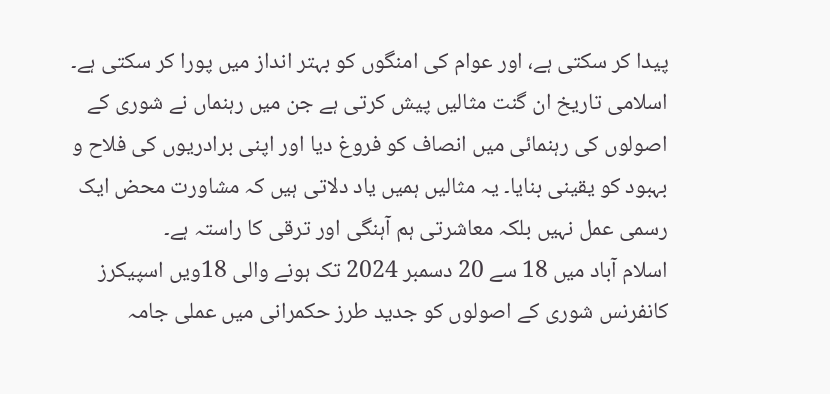پیدا کر سکتی ہے، اور عوام کی امنگوں کو بہتر انداز میں پورا کر سکتی ہے۔ اسلامی تاریخ ان گنت مثالیں پیش کرتی ہے جن میں رہنماں نے شوری کے اصولوں کی رہنمائی میں انصاف کو فروغ دیا اور اپنی برادریوں کی فلاح و بہبود کو یقینی بنایا۔ یہ مثالیں ہمیں یاد دلاتی ہیں کہ مشاورت محض ایک رسمی عمل نہیں بلکہ معاشرتی ہم آہنگی اور ترقی کا راستہ ہے۔
اسلام آباد میں 18 سے 20 دسمبر 2024 تک ہونے والی 18ویں اسپیکرز کانفرنس شوری کے اصولوں کو جدید طرز حکمرانی میں عملی جامہ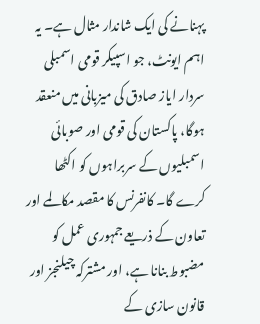پہنانے کی ایک شاندار مثال ہے۔ یہ اہم ایونٹ، جو اسپیکر قومی اسمبلی سردار ایاز صادق کی میزبانی میں منعقد ہوگا، پاکستان کی قومی اور صوبائی اسمبلیوں کے سربراہوں کو اکٹھا کرے گا۔ کانفرنس کا مقصد مکالمے اور تعاون کے ذریعے جمہوری عمل کو مضبوط بنانا ہے، اور مشترکہ چیلنجز اور قانون سازی کے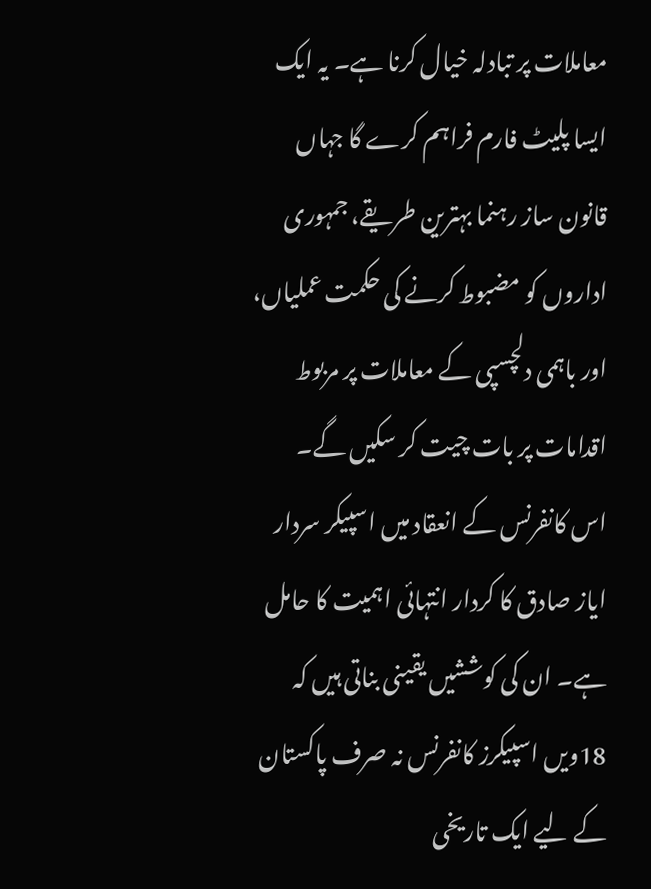معاملات پر تبادلہ خیال کرنا ہے۔ یہ ایک ایسا پلیٹ فارم فراہم کرے گا جہاں قانون ساز رہنما بہترین طریقے، جمہوری اداروں کو مضبوط کرنے کی حکمت عملیاں، اور باہمی دلچسپی کے معاملات پر مربوط اقدامات پر بات چیت کر سکیں گے۔
اس کانفرنس کے انعقاد میں اسپیکر سردار ایاز صادق کا کردار انتہائی اہمیت کا حامل ہے۔ ان کی کوششیں یقینی بناتی ہیں کہ 18ویں اسپیکرز کانفرنس نہ صرف پاکستان کے لیے ایک تاریخی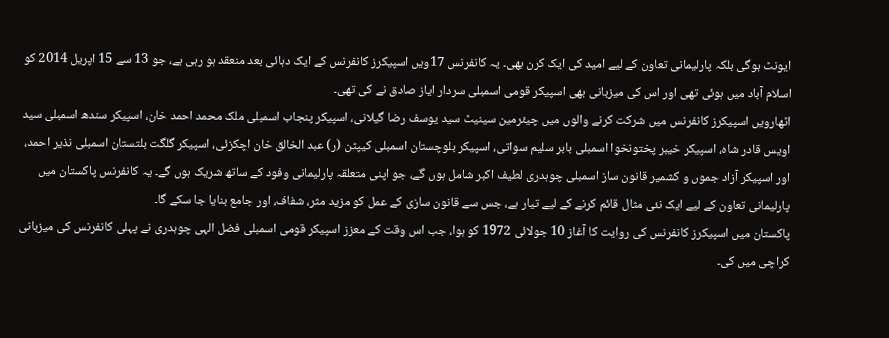ایونٹ ہوگی بلکہ پارلیمانی تعاون کے لیے امید کی ایک کرن بھی۔ یہ کانفرنس 17ویں اسپیکرز کانفرنس کے ایک دہائی بعد منعقد ہو رہی ہے، جو 13 سے 15 اپریل 2014 کو اسلام آباد میں ہوئی تھی اور اس کی میزبانی بھی اسپیکر قومی اسمبلی سردار ایاز صادق نے کی تھی۔
اٹھارویں اسپیکرز کانفرنس میں شرکت کرنے والوں میں چیئرمین سینیٹ سید یوسف رضا گیلانی، اسپیکر پنجاب اسمبلی ملک محمد احمد خان، اسپیکر سندھ اسمبلی سید اویس قادر شاہ، اسپیکر خیبر پختونخوا اسمبلی بابر سلیم سواتی، اسپیکر بلوچستان اسمبلی کیپٹن (ر) عبد الخالق خان اچکزئی، اسپیکر گلگت بلتستان اسمبلی نذیر احمد، اور اسپیکر آزاد جموں و کشمیر قانون ساز اسمبلی چوہدری لطیف اکبر شامل ہوں گے، جو اپنی متعلقہ پارلیمانی وفود کے ساتھ شریک ہوں گے۔ یہ کانفرنس پاکستان میں پارلیمانی تعاون کے لیے ایک نئی مثال قائم کرنے کے لیے تیار ہے، جس سے قانون سازی کے عمل کو مزید مثر، شفاف، اور جامع بنایا جا سکے گا۔
پاکستان میں اسپیکرز کانفرنس کی روایت کا آغاز 10 جولائی 1972 کو ہوا، جب اس وقت کے معزز اسپیکر قومی اسمبلی فضل الہی چوہدری نے پہلی کانفرنس کی میزبانی کراچی میں کی۔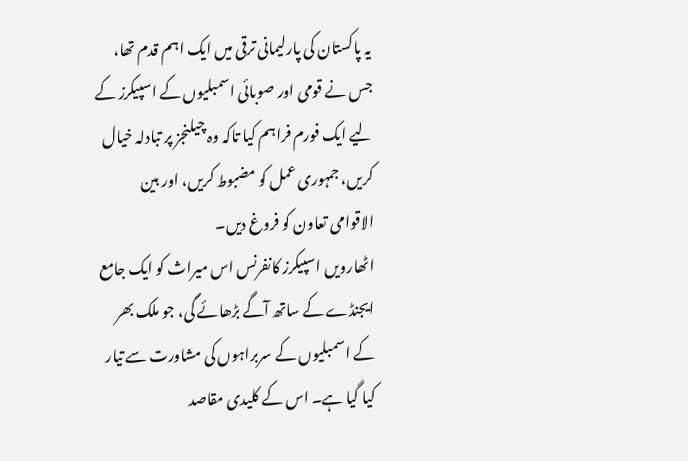یہ پاکستان کی پارلیمانی ترقی میں ایک اہم قدم تھا، جس نے قومی اور صوبائی اسمبلیوں کے اسپیکرز کے لیے ایک فورم فراہم کیا تاکہ وہ چیلنجز پر تبادلہ خیال کریں، جمہوری عمل کو مضبوط کریں، اور بین الاقوامی تعاون کو فروغ دیں۔
اٹھارویں اسپیکرز کانفرنس اس میراث کو ایک جامع ایجنڈے کے ساتھ آگے بڑھائے گی، جو ملک بھر کے اسمبلیوں کے سربراہوں کی مشاورت سے تیار کیا گیا ہے۔ اس کے کلیدی مقاصد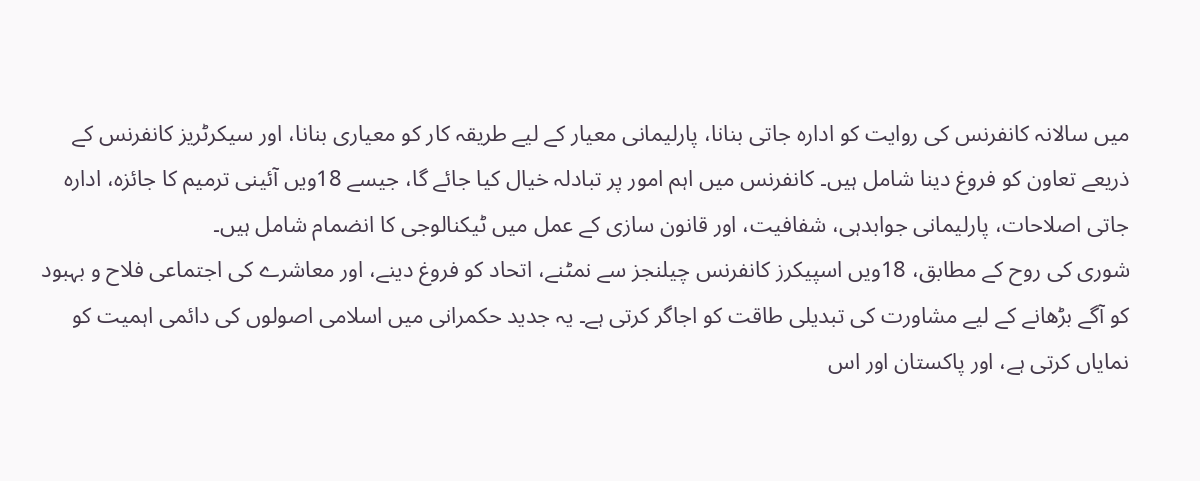میں سالانہ کانفرنس کی روایت کو ادارہ جاتی بنانا، پارلیمانی معیار کے لیے طریقہ کار کو معیاری بنانا، اور سیکرٹریز کانفرنس کے ذریعے تعاون کو فروغ دینا شامل ہیں۔ کانفرنس میں اہم امور پر تبادلہ خیال کیا جائے گا، جیسے 18ویں آئینی ترمیم کا جائزہ، ادارہ جاتی اصلاحات، پارلیمانی جوابدہی، شفافیت، اور قانون سازی کے عمل میں ٹیکنالوجی کا انضمام شامل ہیں۔
شوری کی روح کے مطابق، 18ویں اسپیکرز کانفرنس چیلنجز سے نمٹنے، اتحاد کو فروغ دینے، اور معاشرے کی اجتماعی فلاح و بہبود کو آگے بڑھانے کے لیے مشاورت کی تبدیلی طاقت کو اجاگر کرتی ہے۔ یہ جدید حکمرانی میں اسلامی اصولوں کی دائمی اہمیت کو نمایاں کرتی ہے، اور پاکستان اور اس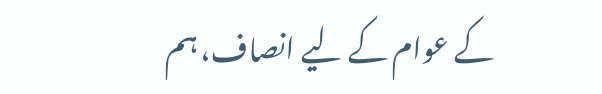کے عوام کے لیے انصاف، ہم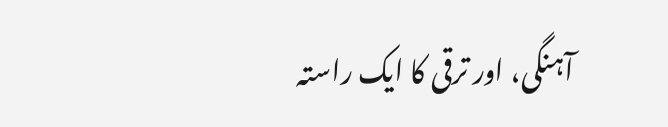آہنگی، اور ترقی کا ایک راستہ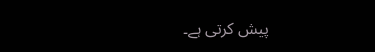پیش کرتی ہے۔